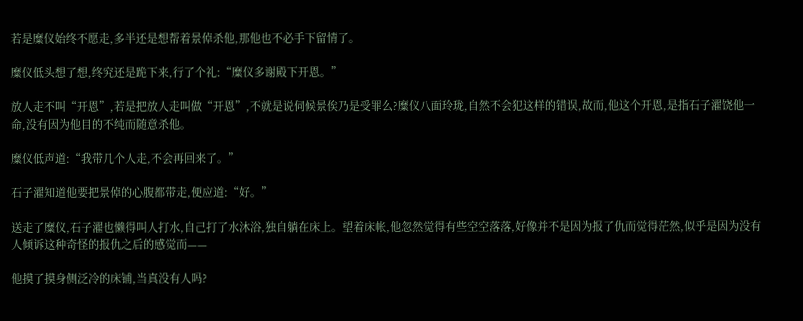若是糜仪始终不愿走,多半还是想帮着景倬杀他,那他也不必手下留情了。

糜仪低头想了想,终究还是跪下来,行了个礼:“糜仪多谢殿下开恩。”

放人走不叫“开恩”,若是把放人走叫做“开恩”,不就是说伺候景俟乃是受罪么?糜仪八面玲珑,自然不会犯这样的错误,故而,他这个开恩,是指石子濯饶他一命,没有因为他目的不纯而随意杀他。

糜仪低声道:“我带几个人走,不会再回来了。”

石子濯知道他要把景倬的心腹都带走,便应道:“好。”

送走了糜仪,石子濯也懒得叫人打水,自己打了水沐浴,独自躺在床上。望着床帐,他忽然觉得有些空空落落,好像并不是因为报了仇而觉得茫然,似乎是因为没有人倾诉这种奇怪的报仇之后的感觉而——

他摸了摸身侧泛冷的床铺,当真没有人吗?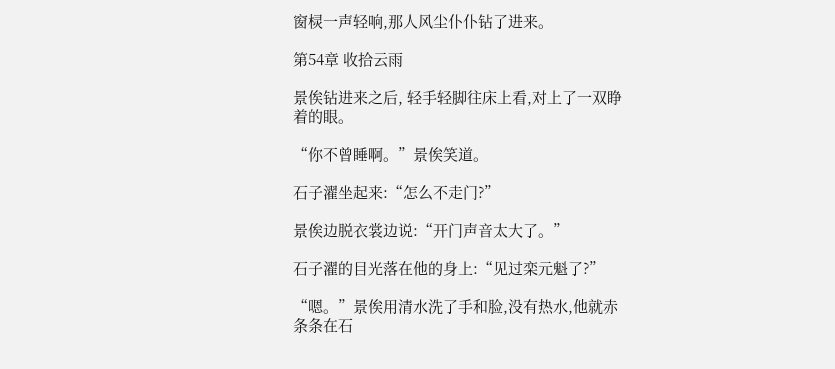窗棂一声轻响,那人风尘仆仆钻了进来。

第54章 收拾云雨

景俟钻进来之后, 轻手轻脚往床上看,对上了一双睁着的眼。

“你不曾睡啊。”景俟笑道。

石子濯坐起来:“怎么不走门?”

景俟边脱衣裳边说:“开门声音太大了。”

石子濯的目光落在他的身上:“见过栾元魁了?”

“嗯。”景俟用清水洗了手和脸,没有热水,他就赤条条在石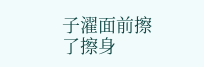子濯面前擦了擦身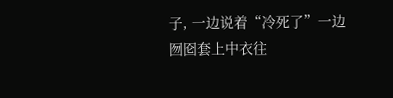子, 一边说着“冷死了”一边囫囵套上中衣往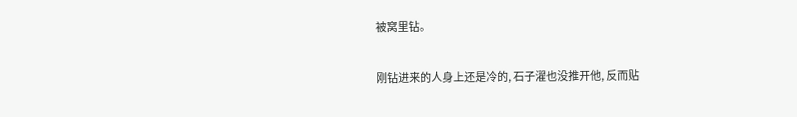被窝里钻。

刚钻进来的人身上还是冷的, 石子濯也没推开他, 反而贴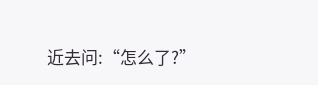近去问:“怎么了?”